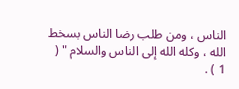الناس ، ومن طلب رضا الناس بسخط الله ، وكله الله إلى الناس والسلام " ( 1 ) .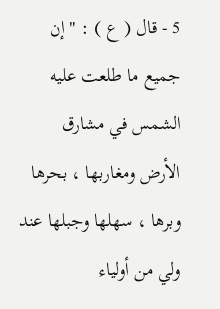5 - قال ( ع ) : " إن جميع ما طلعت عليه الشمس في مشارق
الأرض ومغاربها ، بحرها وبرها ، سهلها وجبلها عند ولي من أولياء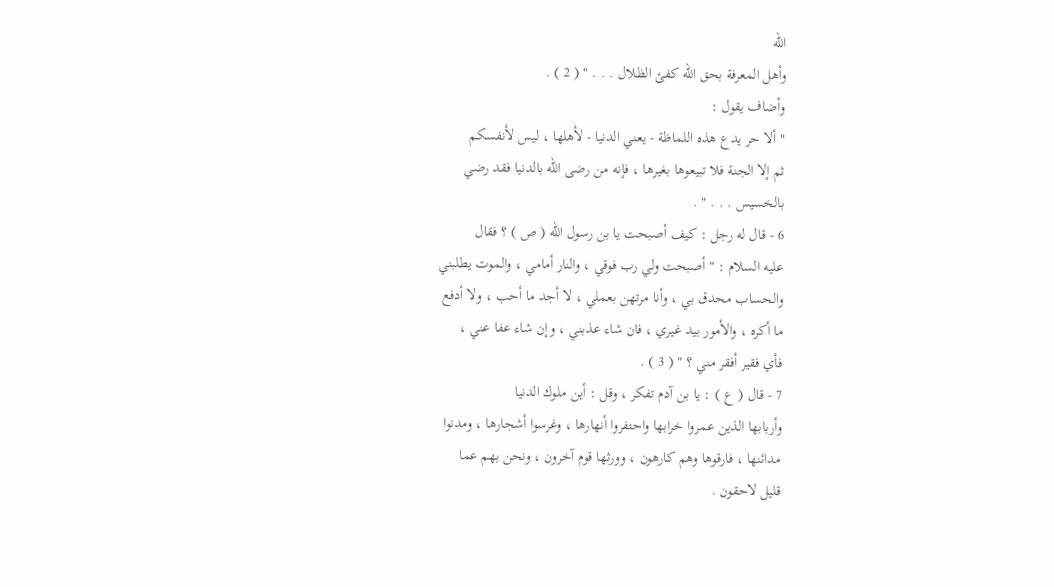الله
وأهل المعرفة بحق الله كفئ الظلال . . . " ( 2 ) .
وأضاف يقول :
" ألا حر يدع هذه اللماظة - يعني الدنيا - لأهلها ، ليس لأنفسكم
ثم إلا الجنة فلا تبيعوها بغيرها ، فإنه من رضى الله بالدنيا فقد رضي
بالخسيس . . . " .
6 - قال له رجل : كيف أصبحت يا بن رسول الله ( ص ) ؟ فقال
عليه السلام : " أصبحت ولي رب فوقي ، والنار أمامي ، والموت يطلبني
والحساب محدق بي ، وأنا مرتهن بعملي ، لا أجد ما أحب ، ولا أدفع
ما أكره ، والأمور بيد غيري ، فان شاء عذبني ، وإن شاء عفا عني ،
فأي فقير أفقر مني ؟ " ( 3 ) .
7 - قال ( ع ) : يا بن آدم تفكر ، وقل : أين ملوك الدنيا
وأربابها الذين عمروا خرابها واحتفروا أنهارها ، وغرسوا أشجارها ، ومدنوا
مدائنها ، فارقوها وهم كارهون ، وورثها قوم آخرون ، ونحن بهم عما
قليل لاحقون .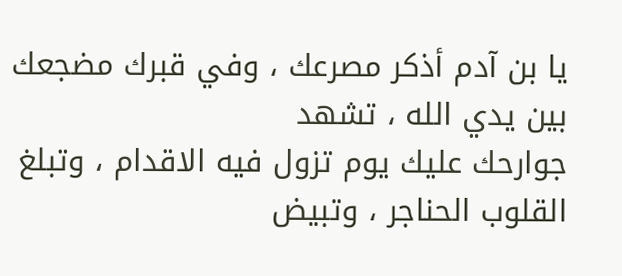يا بن آدم أذكر مصرعك ، وفي قبرك مضجعك بين يدي الله ، تشهد
جوارحك عليك يوم تزول فيه الاقدام ، وتبلغ القلوب الحناجر ، وتبيض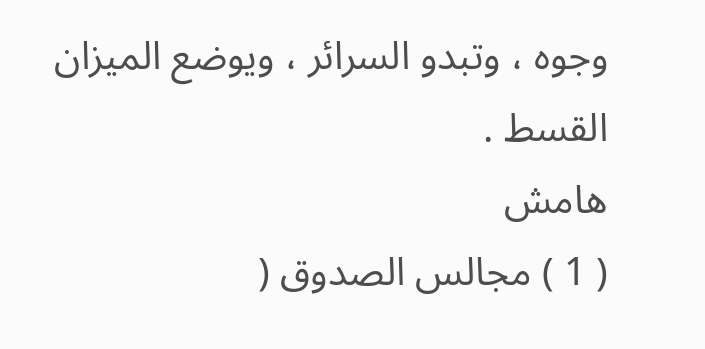وجوه ، وتبدو السرائر ، ويوضع الميزان القسط .
هامش
( 1 ) مجالس الصدوق (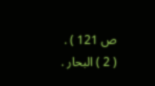ص 121 ) .
( 2 ) البحار .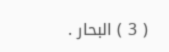( 3 ) البحار .